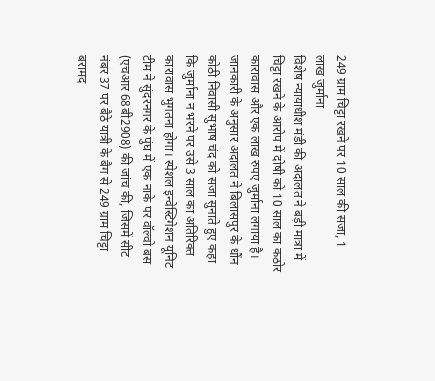249 ग्राम चिट्टा रखने पर 10 साल की सजा, 1 लाख जुर्माना
विशेष न्यायाधीश मंडी की अदालत ने बड़ी मात्रा में चिट्टा रखने के आरोप में दोषी को 10 साल का कठोर कारावास और एक लाख रुपए जुर्माना लगाया है। जानकारी के अनुसार अदालत ने बिलासपुर के धौंन कोठी निवासी सुभाष चंद को सजा सुनाते हुए कहा कि जुर्माना न भरने पर उसे 3 साल का अतिरिक्त कारावास भुगतना होगा। स्पेशल इन्वेस्टिगेशन यूनिट टीम ने सुंदरनगर के पुंघ में एक नाके पर वॉल्वो बस (एचआर 68बी2908) की जांच की, जिसमें सीट नंबर 37 पर बैठे यात्री के बैग से 249 ग्राम चिट्टा बरामद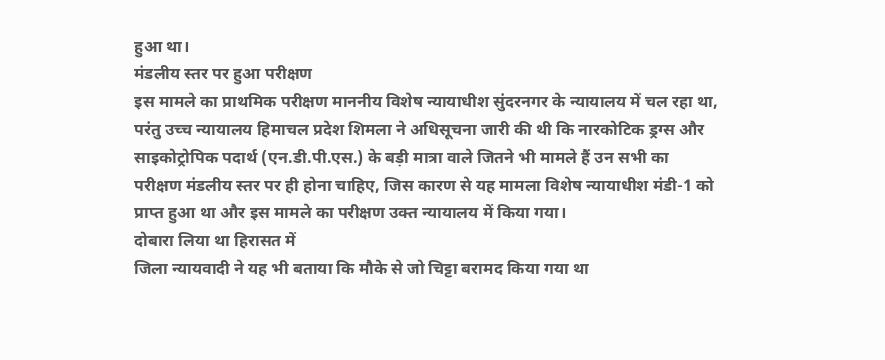हुआ था।
मंडलीय स्तर पर हुआ परीक्षण
इस मामले का प्राथमिक परीक्षण माननीय विशेष न्यायाधीश सुंदरनगर के न्यायालय में चल रहा था, परंतु उच्च न्यायालय हिमाचल प्रदेश शिमला ने अधिसूचना जारी की थी कि नारकोटिक ड्रग्स और साइकोट्रोपिक पदार्थ (एन.डी.पी.एस.) के बड़ी मात्रा वाले जितने भी मामले हैं उन सभी का परीक्षण मंडलीय स्तर पर ही होना चाहिए, जिस कारण से यह मामला विशेष न्यायाधीश मंडी-1 को प्राप्त हुआ था और इस मामले का परीक्षण उक्त न्यायालय में किया गया।
दोबारा लिया था हिरासत में
जिला न्यायवादी ने यह भी बताया कि मौके से जो चिट्टा बरामद किया गया था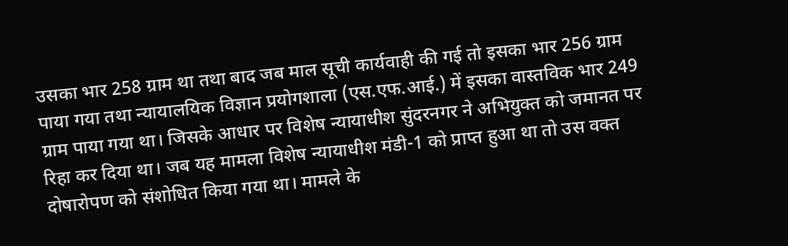उसका भार 258 ग्राम था तथा बाद जब माल सूची कार्यवाही की गई तो इसका भार 256 ग्राम पाया गया तथा न्यायालयिक विज्ञान प्रयोगशाला (एस.एफ.आई.) में इसका वास्तविक भार 249 ग्राम पाया गया था। जिसके आधार पर विशेष न्यायाधीश सुंदरनगर ने अभियुक्त को जमानत पर रिहा कर दिया था। जब यह मामला विशेष न्यायाधीश मंडी-1 को प्राप्त हुआ था तो उस वक्त दोषारोपण को संशोधित किया गया था। मामले के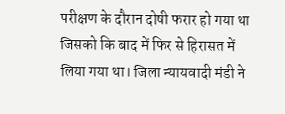परीक्षण के दौरान दोषी फरार हो गया था जिसको कि बाद में फिर से हिरासत में लिया गया था। जिला न्यायवादी मंडी ने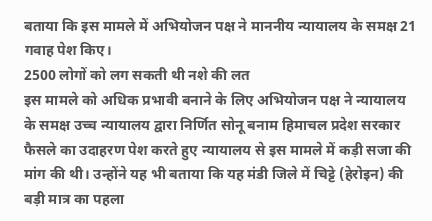बताया कि इस मामले में अभियोजन पक्ष ने माननीय न्यायालय के समक्ष 21 गवाह पेश किए।
2500 लोगों को लग सकती थी नशे की लत
इस मामले को अधिक प्रभावी बनाने के लिए अभियोजन पक्ष ने न्यायालय के समक्ष उच्च न्यायालय द्वारा निर्णित सोनू बनाम हिमाचल प्रदेश सरकार फैसले का उदाहरण पेश करते हुए न्यायालय से इस मामले में कड़ी सजा की मांग की थी। उन्होंने यह भी बताया कि यह मंडी जिले में चिट्टे (हेरोइन) की बड़ी मात्र का पहला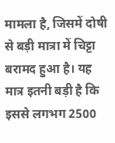मामला है, जिसमें दोषी से बड़ी मात्रा में चिट्टा बरामद हुआ है। यह मात्र इतनी बड़ी है कि इससे लगभग 2500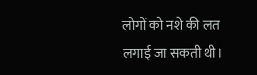लोगों को नशे की लत लगाई जा सकती थी।